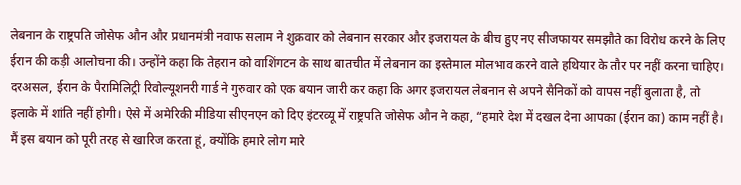लेबनान के राष्ट्रपति जोसेफ औन और प्रधानमंत्री नवाफ सलाम ने शुक्रवार को लेबनान सरकार और इजरायल के बीच हुए नए सीजफायर समझौते का विरोध करने के लिए ईरान की कड़ी आलोचना की। उन्होंने कहा कि तेहरान को वाशिंगटन के साथ बातचीत में लेबनान का इस्तेमाल मोलभाव करने वाले हथियार के तौर पर नहीं करना चाहिए।
दरअसल, ईरान के पैरामिलिट्री रिवोल्यूशनरी गार्ड ने गुरुवार को एक बयान जारी कर कहा कि अगर इजरायल लेबनान से अपने सैनिकों को वापस नहीं बुलाता है, तो इलाके में शांति नहीं होगी। ऐसे में अमेरिकी मीडिया सीएनएन को दिए इंटरव्यू में राष्ट्रपति जोसेफ औन ने कहा, “हमारे देश में दखल देना आपका (ईरान का) काम नहीं है। मैं इस बयान को पूरी तरह से खारिज करता हूं, क्योंकि हमारे लोग मारे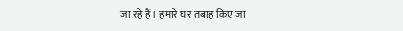जा रहे हैं। हमारे घर तबाह किए जा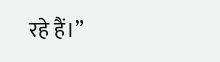रहे हैं।”